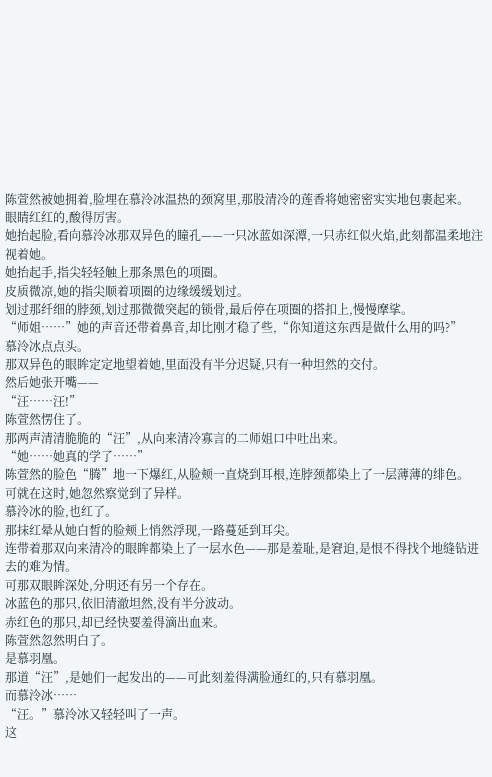陈萱然被她拥着,脸埋在慕泠冰温热的颈窝里,那股清冷的莲香将她密密实实地包裹起来。
眼睛红红的,酸得厉害。
她抬起脸,看向慕泠冰那双异色的瞳孔——一只冰蓝如深潭,一只赤红似火焰,此刻都温柔地注视着她。
她抬起手,指尖轻轻触上那条黑色的项圈。
皮质微凉,她的指尖顺着项圈的边缘缓缓划过。
划过那纤细的脖颈,划过那微微突起的锁骨,最后停在项圈的搭扣上,慢慢摩挲。
“师姐……”她的声音还带着鼻音,却比刚才稳了些,“你知道这东西是做什么用的吗?”
慕泠冰点点头。
那双异色的眼眸定定地望着她,里面没有半分迟疑,只有一种坦然的交付。
然后她张开嘴——
“汪……汪!”
陈萱然愣住了。
那两声清清脆脆的“汪”,从向来清冷寡言的二师姐口中吐出来。
“她……她真的学了……”
陈萱然的脸色“腾”地一下爆红,从脸颊一直烧到耳根,连脖颈都染上了一层薄薄的绯色。
可就在这时,她忽然察觉到了异样。
慕泠冰的脸,也红了。
那抹红晕从她白皙的脸颊上悄然浮现,一路蔓延到耳尖。
连带着那双向来清冷的眼眸都染上了一层水色——那是羞耻,是窘迫,是恨不得找个地缝钻进去的难为情。
可那双眼眸深处,分明还有另一个存在。
冰蓝色的那只,依旧清澈坦然,没有半分波动。
赤红色的那只,却已经快要羞得滴出血来。
陈萱然忽然明白了。
是慕羽凰。
那道“汪”,是她们一起发出的——可此刻羞得满脸通红的,只有慕羽凰。
而慕泠冰……
“汪。”慕泠冰又轻轻叫了一声。
这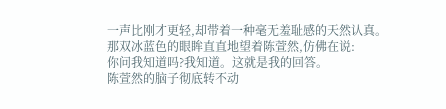一声比刚才更轻,却带着一种毫无羞耻感的天然认真。
那双冰蓝色的眼眸直直地望着陈萱然,仿佛在说:
你问我知道吗?我知道。这就是我的回答。
陈萱然的脑子彻底转不动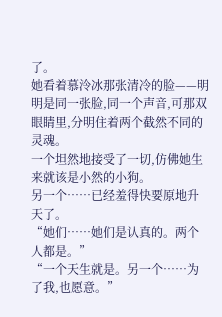了。
她看着慕泠冰那张清冷的脸——明明是同一张脸,同一个声音,可那双眼睛里,分明住着两个截然不同的灵魂。
一个坦然地接受了一切,仿佛她生来就该是小然的小狗。
另一个……已经羞得快要原地升天了。
“她们……她们是认真的。两个人都是。”
“一个天生就是。另一个……为了我,也愿意。”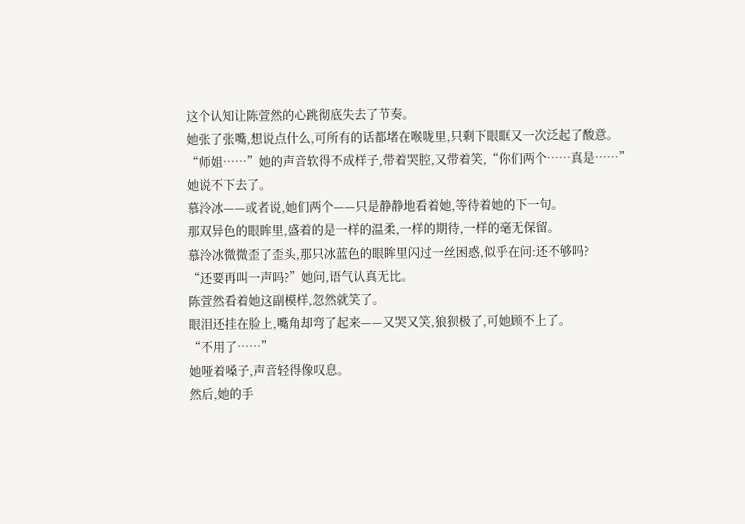这个认知让陈萱然的心跳彻底失去了节奏。
她张了张嘴,想说点什么,可所有的话都堵在喉咙里,只剩下眼眶又一次泛起了酸意。
“师姐……”她的声音软得不成样子,带着哭腔,又带着笑,“你们两个……真是……”
她说不下去了。
慕泠冰——或者说,她们两个——只是静静地看着她,等待着她的下一句。
那双异色的眼眸里,盛着的是一样的温柔,一样的期待,一样的毫无保留。
慕泠冰微微歪了歪头,那只冰蓝色的眼眸里闪过一丝困惑,似乎在问:还不够吗?
“还要再叫一声吗?”她问,语气认真无比。
陈萱然看着她这副模样,忽然就笑了。
眼泪还挂在脸上,嘴角却弯了起来——又哭又笑,狼狈极了,可她顾不上了。
“不用了……”
她哑着嗓子,声音轻得像叹息。
然后,她的手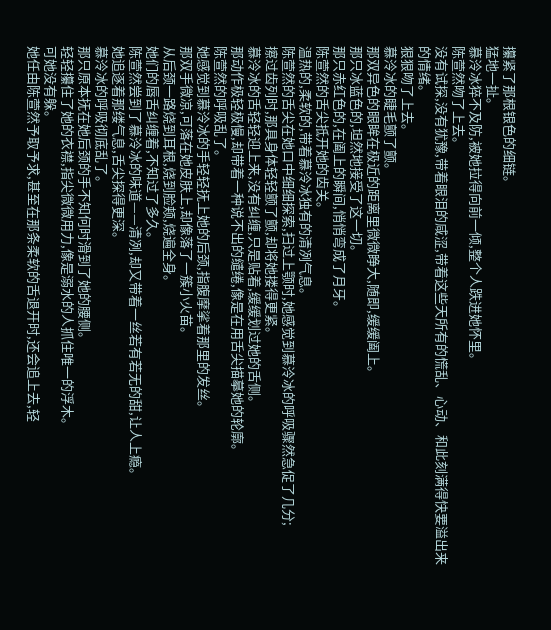攥紧了那根银色的细链。
猛地一扯。
慕泠冰猝不及防,被她拉得向前一倾,整个人跌进她怀里。
陈萱然吻了上去。
没有试探,没有犹豫,带着眼泪的咸涩,带着这些天所有的慌乱、心动、和此刻满得快要溢出来的情绪。
狠狠吻了上去。
慕泠冰的睫毛颤了颤。
那双异色的眼眸在极近的距离里微微睁大,随即,缓缓阖上。
那只冰蓝色的,坦然地接受了这一切。
那只赤红色的,在阖上的瞬间,悄悄弯成了月牙。
陈萱然的舌尖抵开她的齿关。
温热的,柔软的,带着慕泠冰独有的清冽气息。
陈萱然的舌尖在她口中细细探索,扫过上颚时,她感觉到慕泠冰的呼吸骤然急促了几分;
擦过齿列时,那具身体轻轻颤了颤,却将她搂得更紧。
慕泠冰的舌轻轻迎上来,没有纠缠,只是贴着,缓缓划过她的舌侧。
那动作极轻极慢,却带着一种说不出的缱绻,像是在用舌尖描摹她的轮廓。
陈萱然的呼吸乱了。
她感觉到慕泠冰的手轻轻抚上她的后颈,指腹摩挲着那里的发丝。
那双手微凉,可落在她皮肤上,却像落了一簇小火苗。
从后颈一路烧到耳根,烧到脸颊,烧遍全身。
她们的唇舌纠缠着,不知过了多久。
陈萱然尝到了慕泠冰的味道——清冽,却又带着一丝若有若无的甜,让人上瘾。
她追逐着那缕气息,舌尖探得更深。
慕泠冰的呼吸彻底乱了。
那只原本抚在她后颈的手不知何时滑到了她的腰侧。
轻轻攥住了她的衣襟,指尖微微用力,像是溺水的人抓住唯一的浮木。
可她没有躲。
她任由陈萱然予取予求,甚至在那条柔软的舌退开时,还会追上去,轻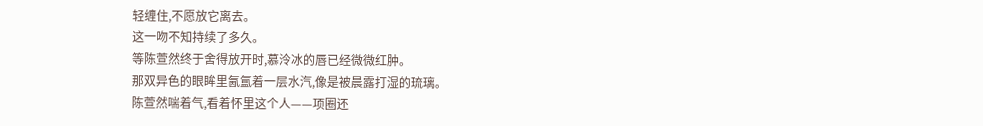轻缠住,不愿放它离去。
这一吻不知持续了多久。
等陈萱然终于舍得放开时,慕泠冰的唇已经微微红肿。
那双异色的眼眸里氤氲着一层水汽,像是被晨露打湿的琉璃。
陈萱然喘着气,看着怀里这个人——项圈还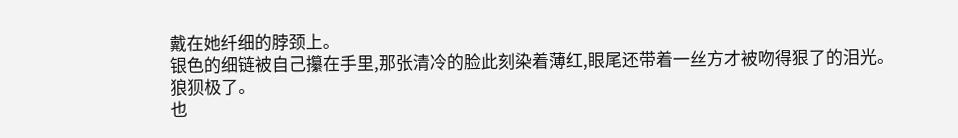戴在她纤细的脖颈上。
银色的细链被自己攥在手里,那张清冷的脸此刻染着薄红,眼尾还带着一丝方才被吻得狠了的泪光。
狼狈极了。
也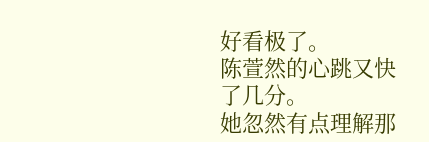好看极了。
陈萱然的心跳又快了几分。
她忽然有点理解那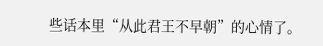些话本里“从此君王不早朝”的心情了。